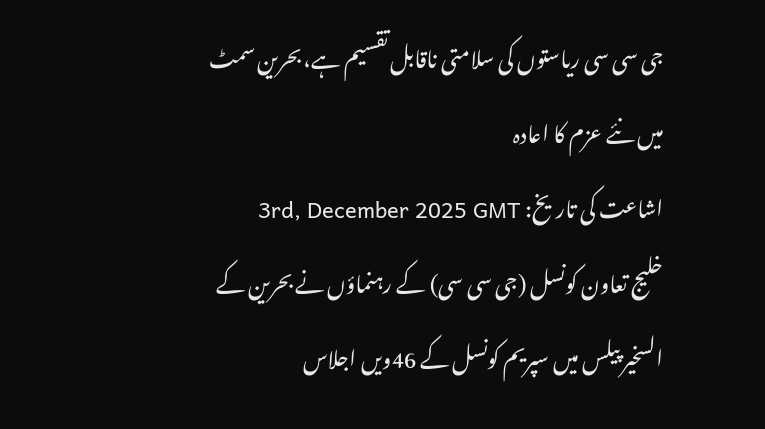جی سی سی ریاستوں کی سلامتی ناقابل تقسیم ہے، بحرین سمٹ میں نئے عزم کا اعادہ
اشاعت کی تاریخ: 3rd, December 2025 GMT
خلیج تعاون کونسل (جی سی سی) کے رہنماؤں نے بحرین کے السخیر پیلس میں سپریم کونسل کے 46ویں اجلاس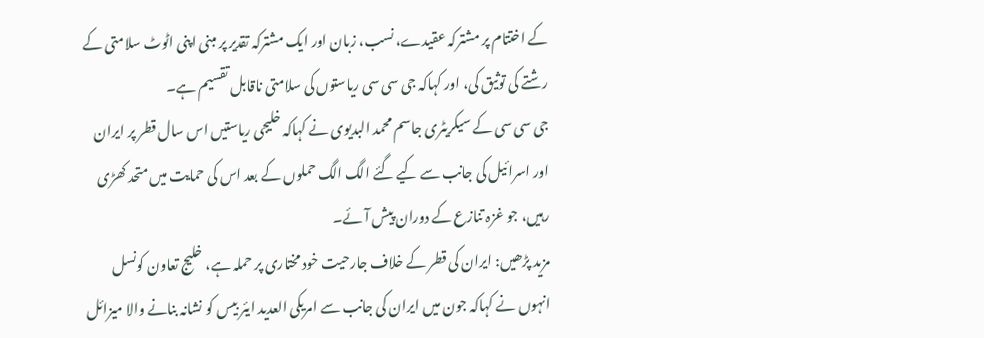کے اختتام پر مشترکہ عقیدے، نسب، زبان اور ایک مشترکہ تقدیر پر مبنی اپنی اٹوٹ سلامتی کے رشتے کی توثیق کی، اور کہاکہ جی سی سی ریاستوں کی سلامتی ناقابل تقسیم ہے۔
جی سی سی کے سیکریٹری جاسم محمد البدیوی نے کہاکہ خلیجی ریاستیں اس سال قطر پر ایران اور اسرائیل کی جانب سے کیے گئے الگ الگ حملوں کے بعد اس کی حمایت میں متحد کھڑی رہیں، جو غزہ تنازع کے دوران پیش آئے۔
مزید پڑھیں: ایران کی قطر کے خلاف جارحیت خود مختاری پر حملہ ہے، خلیج تعاون کونسل
انہوں نے کہاکہ جون میں ایران کی جانب سے امریکی العدید ایئر بیس کو نشانہ بنانے والا میزائل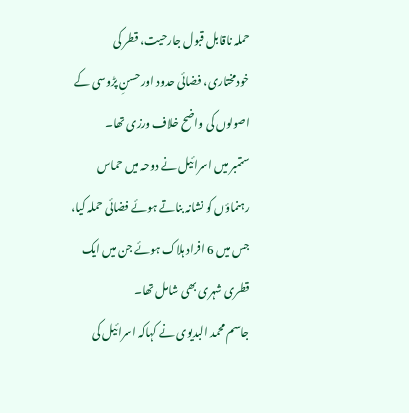حملہ ناقابل قبول جارحیت، قطر کی خودمختاری، فضائی حدود اور حسنِ پڑوسی کے اصولوں کی واضح خلاف ورزی تھا۔
ستمبر میں اسرائیل نے دوحہ میں حماس رہنماؤں کو نشانہ بناتے ہوئے فضائی حملہ کیا، جس میں 6 افراد ہلاک ہوئے جن میں ایک قطری شہری بھی شامل تھا۔
جاسم محمد البدیوی نے کہاکہ اسرائیل کی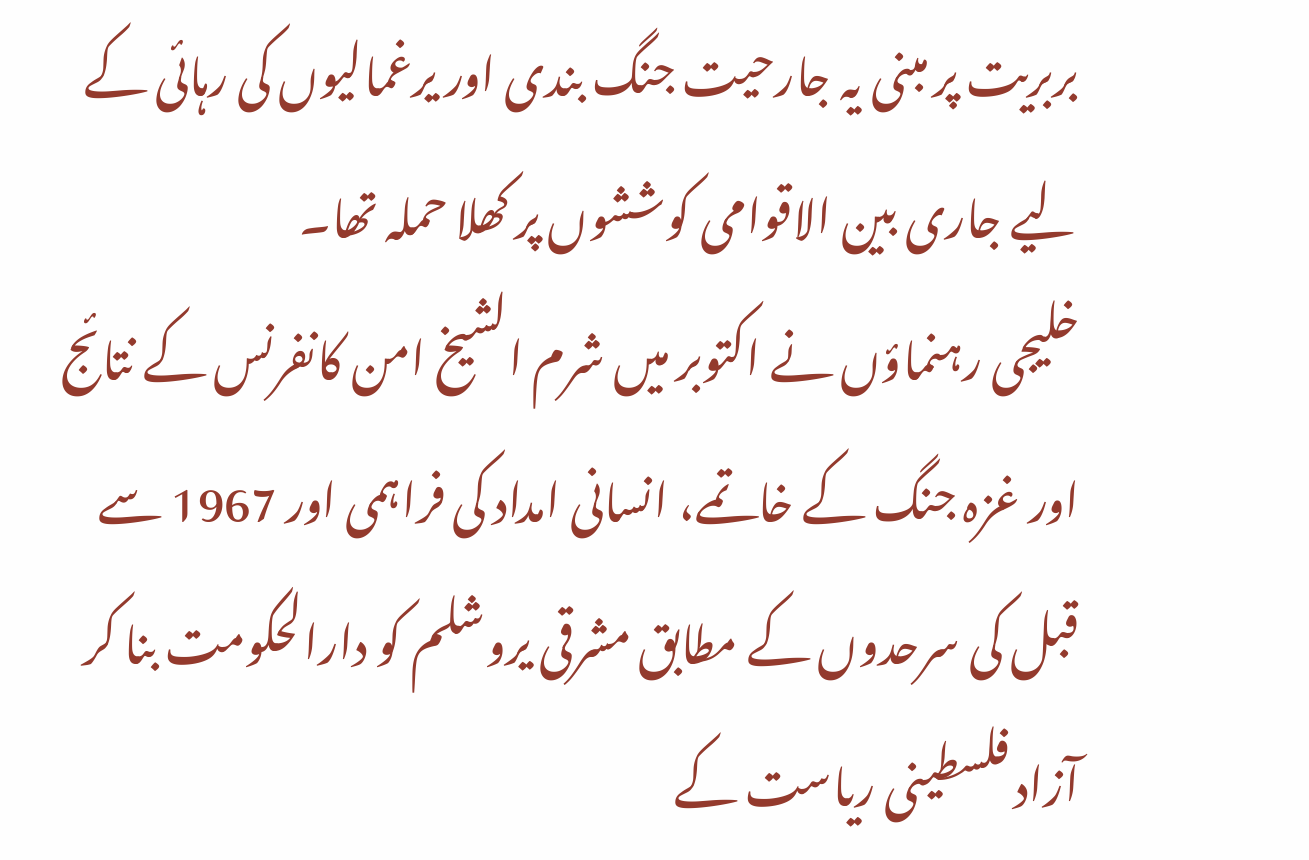بربریت پر مبنی یہ جارحیت جنگ بندی اور یرغمالیوں کی رہائی کے لیے جاری بین الاقوامی کوششوں پر کھلا حملہ تھا۔
خلیجی رہنماؤں نے اکتوبر میں شرم الشیخ امن کانفرنس کے نتائج اور غزہ جنگ کے خاتمے، انسانی امداد کی فراہمی اور 1967 سے قبل کی سرحدوں کے مطابق مشرقی یروشلم کو دارالحکومت بنا کر آزاد فلسطینی ریاست کے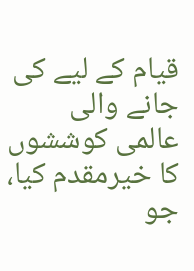قیام کے لیے کی جانے والی عالمی کوششوں کا خیرمقدم کیا، جو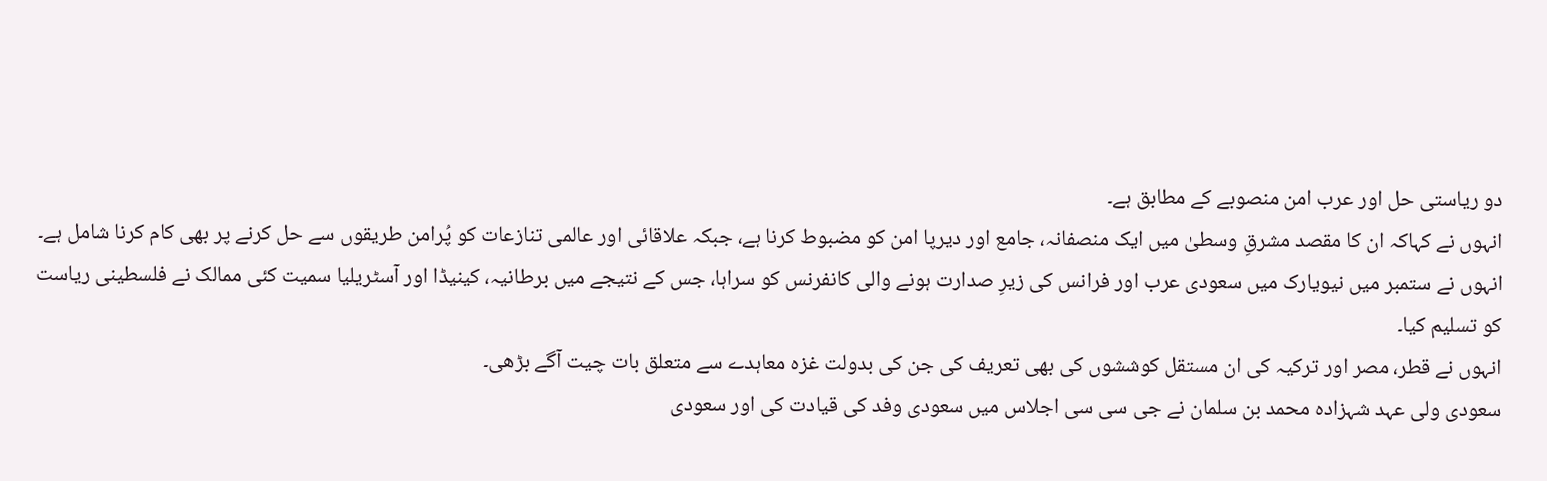دو ریاستی حل اور عرب امن منصوبے کے مطابق ہے۔
انہوں نے کہاکہ ان کا مقصد مشرقِ وسطیٰ میں ایک منصفانہ، جامع اور دیرپا امن کو مضبوط کرنا ہے، جبکہ علاقائی اور عالمی تنازعات کو پُرامن طریقوں سے حل کرنے پر بھی کام کرنا شامل ہے۔
انہوں نے ستمبر میں نیویارک میں سعودی عرب اور فرانس کی زیرِ صدارت ہونے والی کانفرنس کو سراہا، جس کے نتیجے میں برطانیہ، کینیڈا اور آسٹریلیا سمیت کئی ممالک نے فلسطینی ریاست کو تسلیم کیا۔
انہوں نے قطر، مصر اور ترکیہ کی ان مستقل کوششوں کی بھی تعریف کی جن کی بدولت غزہ معاہدے سے متعلق بات چیت آگے بڑھی۔
سعودی ولی عہد شہزادہ محمد بن سلمان نے جی سی سی اجلاس میں سعودی وفد کی قیادت کی اور سعودی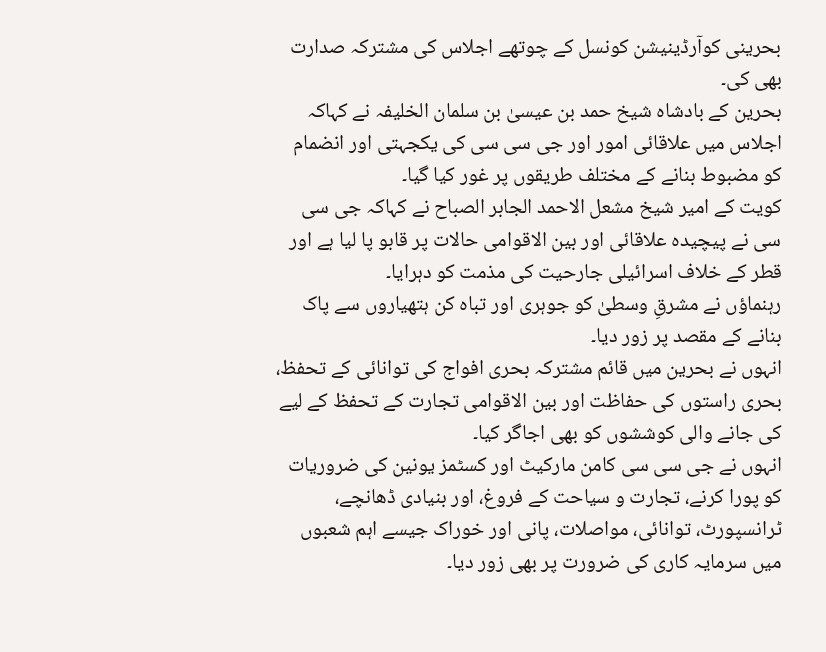بحرینی کوآرڈینیشن کونسل کے چوتھے اجلاس کی مشترکہ صدارت بھی کی۔
بحرین کے بادشاہ شیخ حمد بن عیسیٰ بن سلمان الخلیفہ نے کہاکہ اجلاس میں علاقائی امور اور جی سی سی کی یکجہتی اور انضمام کو مضبوط بنانے کے مختلف طریقوں پر غور کیا گیا۔
کویت کے امیر شیخ مشعل الاحمد الجابر الصباح نے کہاکہ جی سی سی نے پیچیدہ علاقائی اور بین الاقوامی حالات پر قابو پا لیا ہے اور قطر کے خلاف اسرائیلی جارحیت کی مذمت کو دہرایا۔
رہنماؤں نے مشرقِ وسطیٰ کو جوہری اور تباہ کن ہتھیاروں سے پاک بنانے کے مقصد پر زور دیا۔
انہوں نے بحرین میں قائم مشترکہ بحری افواج کی توانائی کے تحفظ، بحری راستوں کی حفاظت اور بین الاقوامی تجارت کے تحفظ کے لیے کی جانے والی کوششوں کو بھی اجاگر کیا۔
انہوں نے جی سی سی کامن مارکیٹ اور کسٹمز یونین کی ضروریات کو پورا کرنے، تجارت و سیاحت کے فروغ، اور بنیادی ڈھانچے، ٹرانسپورٹ، توانائی، مواصلات، پانی اور خوراک جیسے اہم شعبوں میں سرمایہ کاری کی ضرورت پر بھی زور دیا۔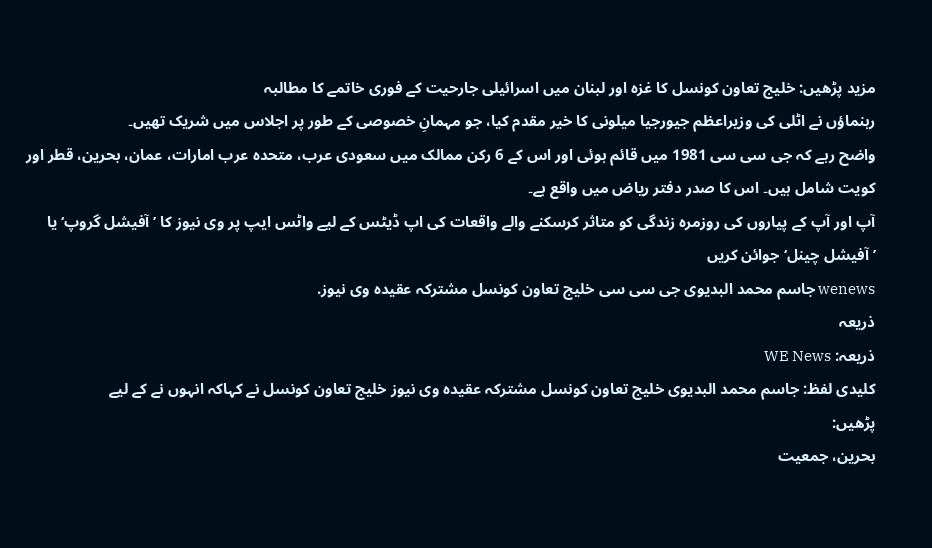مزید پڑھیں: خلیج تعاون کونسل کا غزہ اور لبنان میں اسرائیلی جارحیت کے فوری خاتمے کا مطالبہ
رہنماؤں نے اٹلی کی وزیراعظم جیورجیا میلونی کا خیر مقدم کیا، جو مہمانِ خصوصی کے طور پر اجلاس میں شریک تھیں۔
واضح رہے کہ جی سی سی 1981 میں قائم ہوئی اور اس کے 6 رکن ممالک میں سعودی عرب، متحدہ عرب امارات، عمان، بحرین، قطر اور کویت شامل ہیں۔ اس کا صدر دفتر ریاض میں واقع ہے۔
آپ اور آپ کے پیاروں کی روزمرہ زندگی کو متاثر کرسکنے والے واقعات کی اپ ڈیٹس کے لیے واٹس ایپ پر وی نیوز کا ’آفیشل گروپ‘ یا ’آفیشل چینل‘ جوائن کریں
wenews جاسم محمد البدیوی جی سی سی خلیج تعاون کونسل مشترکہ عقیدہ وی نیوز.
ذریعہ
ذریعہ: WE News
کلیدی لفظ: جاسم محمد البدیوی خلیج تعاون کونسل مشترکہ عقیدہ وی نیوز خلیج تعاون کونسل نے کہاکہ انہوں نے کے لیے
پڑھیں:
بحرین، جمعیت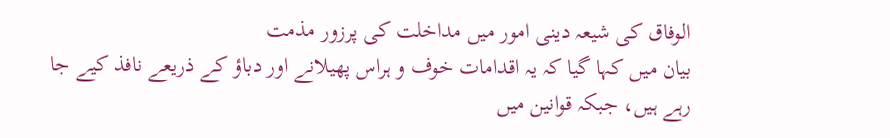الوفاق کی شیعہ دینی امور میں مداخلت کی پرزور مذمت
بیان میں کہا گیا کہ یہ اقدامات خوف و ہراس پھیلانے اور دباؤ کے ذریعے نافذ کیے جا رہے ہیں، جبکہ قوانین میں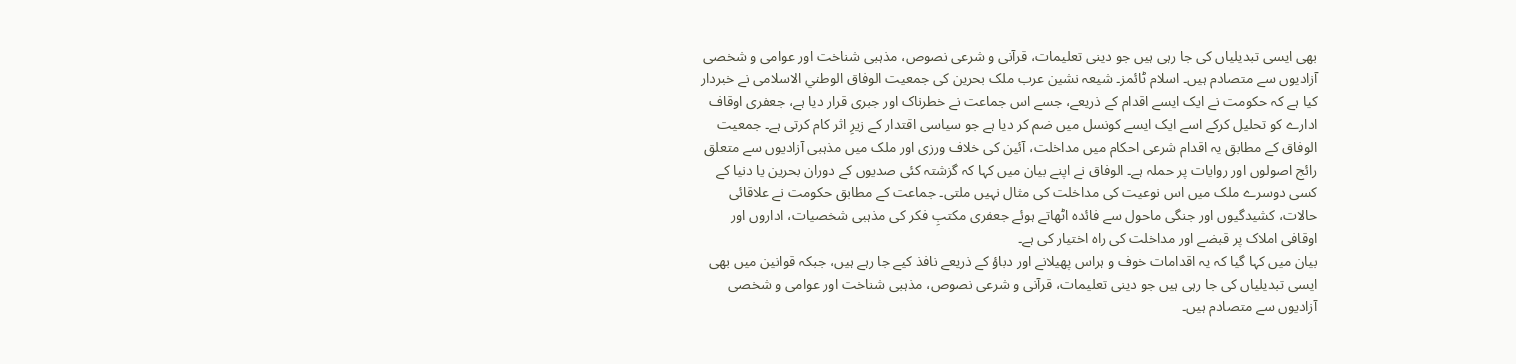بھی ایسی تبدیلیاں کی جا رہی ہیں جو دینی تعلیمات، قرآنی و شرعی نصوص، مذہبی شناخت اور عوامی و شخصی آزادیوں سے متصادم ہیں۔ اسلام ٹائمز۔ شیعہ نشین عرب ملک بحرین کی جمعیت الوفاق الوطني الاسلامی نے خبردار کیا ہے کہ حکومت نے ایک ایسے اقدام کے ذریعے، جسے اس جماعت نے خطرناک اور جبری قرار دیا ہے، جعفری اوقاف ادارے کو تحلیل کرکے اسے ایک ایسے کونسل میں ضم کر دیا ہے جو سیاسی اقتدار کے زیرِ اثر کام کرتی ہے۔ جمعیت الوفاق کے مطابق یہ اقدام شرعی احکام میں مداخلت، آئین کی خلاف ورزی اور ملک میں مذہبی آزادیوں سے متعلق رائج اصولوں اور روایات پر حملہ ہے۔ الوفاق نے اپنے بیان میں کہا کہ گزشتہ کئی صدیوں کے دوران بحرین یا دنیا کے کسی دوسرے ملک میں اس نوعیت کی مداخلت کی مثال نہیں ملتی۔ جماعت کے مطابق حکومت نے علاقائی حالات، کشیدگیوں اور جنگی ماحول سے فائدہ اٹھاتے ہوئے جعفری مکتبِ فکر کی مذہبی شخصیات، اداروں اور اوقافی املاک پر قبضے اور مداخلت کی راہ اختیار کی ہے۔
بیان میں کہا گیا کہ یہ اقدامات خوف و ہراس پھیلانے اور دباؤ کے ذریعے نافذ کیے جا رہے ہیں، جبکہ قوانین میں بھی ایسی تبدیلیاں کی جا رہی ہیں جو دینی تعلیمات، قرآنی و شرعی نصوص، مذہبی شناخت اور عوامی و شخصی آزادیوں سے متصادم ہیں۔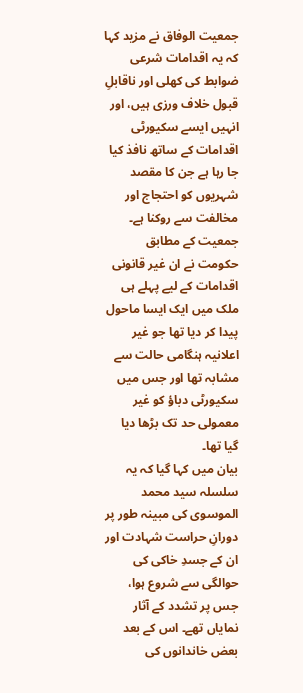جمعیت الوفاق نے مزید کہا کہ یہ اقدامات شرعی ضوابط کی کھلی اور ناقابلِ قبول خلاف ورزی ہیں، اور انہیں ایسے سکیورٹی اقدامات کے ساتھ نافذ کیا جا رہا ہے جن کا مقصد شہریوں کو احتجاج اور مخالفت سے روکنا ہے۔ جمعیت کے مطابق حکومت نے ان غیر قانونی اقدامات کے لیے پہلے ہی ملک میں ایک ایسا ماحول پیدا کر دیا تھا جو غیر اعلانیہ ہنگامی حالت سے مشابہ تھا اور جس میں سکیورٹی دباؤ کو غیر معمولی حد تک بڑھا دیا گیا تھا۔
بیان میں کہا گیا کہ یہ سلسلہ سید محمد الموسوی کی مبینہ طور پر دورانِ حراست شہادت اور ان کے جسدِ خاکی کی حوالگی سے شروع ہوا، جس پر تشدد کے آثار نمایاں تھے۔ اس کے بعد بعض خاندانوں کی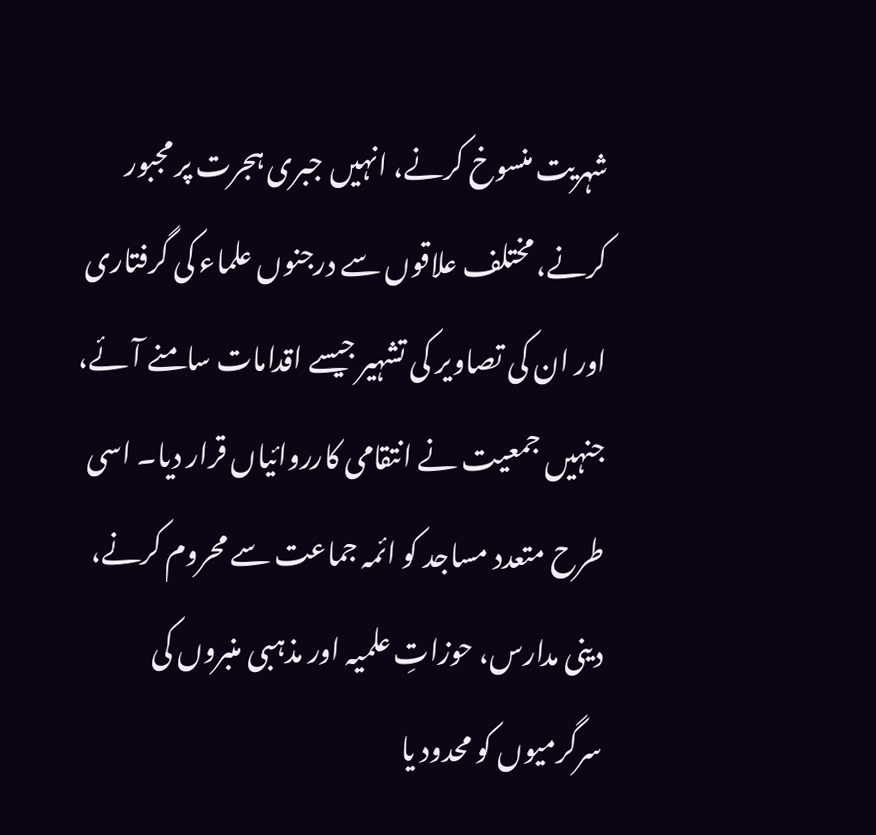شہریت منسوخ کرنے، انہیں جبری ہجرت پر مجبور کرنے، مختلف علاقوں سے درجنوں علماء کی گرفتاری اور ان کی تصاویر کی تشہیر جیسے اقدامات سامنے آئے، جنہیں جمعیت نے انتقامی کارروائیاں قرار دیا۔ اسی طرح متعدد مساجد کو ائمہ جماعت سے محروم کرنے، دینی مدارس، حوزاتِ علمیہ اور مذہبی منبروں کی سرگرمیوں کو محدود یا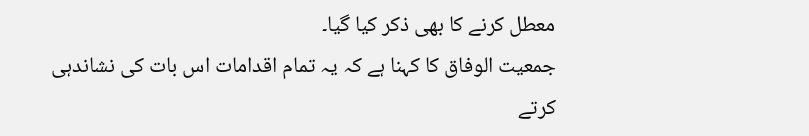معطل کرنے کا بھی ذکر کیا گیا۔
جمعیت الوفاق کا کہنا ہے کہ یہ تمام اقدامات اس بات کی نشاندہی کرتے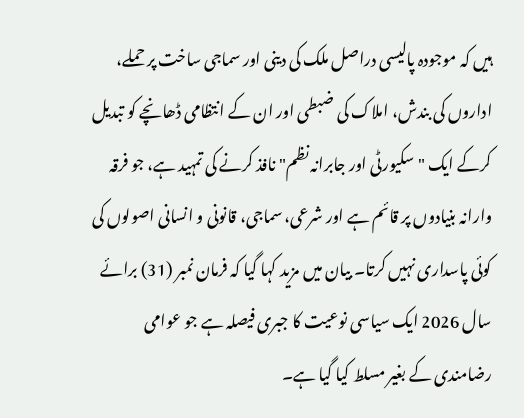ہیں کہ موجودہ پالیسی دراصل ملک کی دینی اور سماجی ساخت پر حملے، اداروں کی بندش، املاک کی ضبطی اور ان کے انتظامی ڈھانچے کو تبدیل کرکے ایک "سکیورٹی اور جابرانہ نظم" نافذ کرنے کی تمہید ہے، جو فرقہ وارانہ بنیادوں پر قائم ہے اور شرعی، سماجی، قانونی و انسانی اصولوں کی کوئی پاسداری نہیں کرتا۔ بیان میں مزید کہا گیا کہ فرمان نمبر (31) برائے سال 2026 ایک سیاسی نوعیت کا جبری فیصلہ ہے جو عوامی رضامندی کے بغیر مسلط کیا گیا ہے۔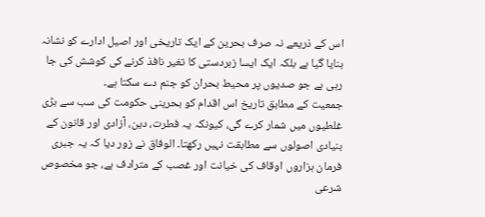اس کے ذریعے نہ صرف بحرین کے ایک تاریخی اور اصیل ادارے کو نشانہ بنایا گیا ہے بلکہ ایک ایسا زبردستی کا تغیر نافذ کرنے کی کوشش کی جا رہی ہے جو صدیوں پر محیط بحران کو جنم دے سکتا ہے۔
جمعیت کے مطابق تاریخ اس اقدام کو بحرینی حکومت کی سب سے بڑی غلطیوں میں شمار کرے گی، کیونکہ یہ فطرت، دین، آزادی اور قانون کے بنیادی اصولوں سے مطابقت نہیں رکھتا۔ الوفاق نے زور دیا کہ یہ جبری فرمان ہزاروں اوقاف کی خیانت اور غصب کے مترادف ہے، جو مخصوص شرعی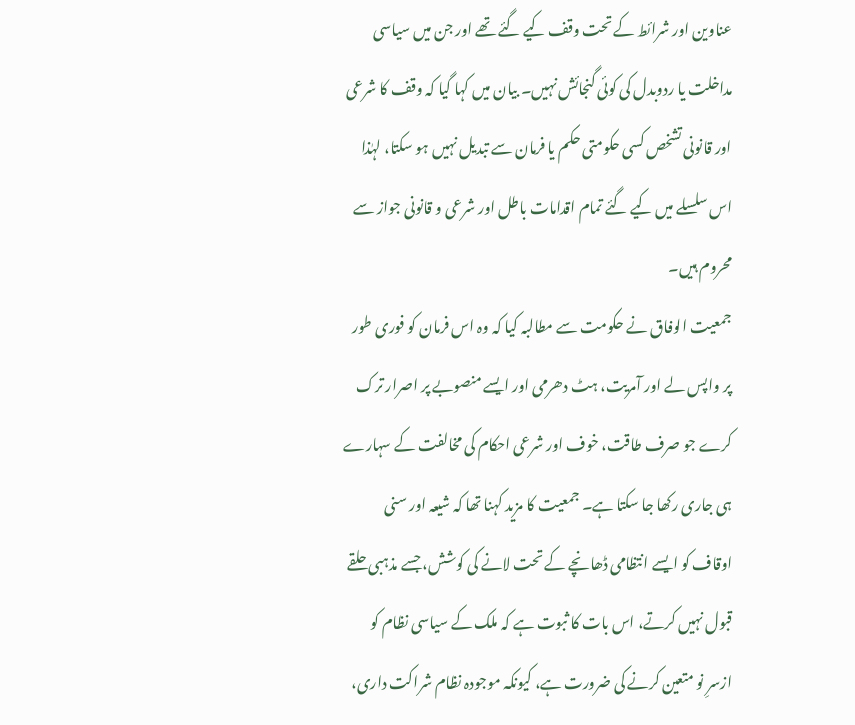عناوین اور شرائط کے تحت وقف کیے گئے تھے اور جن میں سیاسی مداخلت یا ردوبدل کی کوئی گنجائش نہیں۔ بیان میں کہا گیا کہ وقف کا شرعی اور قانونی تشخص کسی حکومتی حکم یا فرمان سے تبدیل نہیں ہو سکتا، لہٰذا اس سلسلے میں کیے گئے تمام اقدامات باطل اور شرعی و قانونی جواز سے محروم ہیں۔
جمعیت الوفاق نے حکومت سے مطالبہ کیا کہ وہ اس فرمان کو فوری طور پر واپس لے اور آمریت، ہٹ دھرمی اور ایسے منصوبے پر اصرار ترک کرے جو صرف طاقت، خوف اور شرعی احکام کی مخالفت کے سہارے ہی جاری رکھا جا سکتا ہے۔ جمعیت کا مزید کہنا تھا کہ شیعہ اور سنی اوقاف کو ایسے انتظامی ڈھانچے کے تحت لانے کی کوشش، جسے مذہبی حلقے قبول نہیں کرتے، اس بات کا ثبوت ہے کہ ملک کے سیاسی نظام کو ازسرِ نو متعین کرنے کی ضرورت ہے، کیونکہ موجودہ نظام شراکت داری،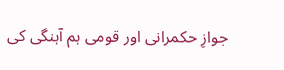جوازِ حکمرانی اور قومی ہم آہنگی کی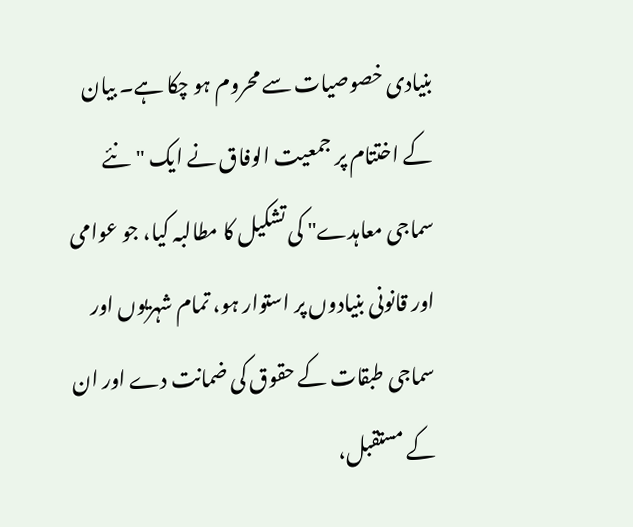بنیادی خصوصیات سے محروم ہو چکا ہے۔ بیان کے اختتام پر جمعیت الوفاق نے ایک "نئے سماجی معاہدے" کی تشکیل کا مطالبہ کیا، جو عوامی اور قانونی بنیادوں پر استوار ہو، تمام شہریوں اور سماجی طبقات کے حقوق کی ضمانت دے اور ان کے مستقبل،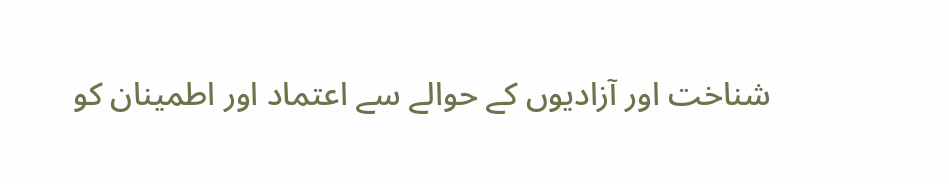شناخت اور آزادیوں کے حوالے سے اعتماد اور اطمینان کو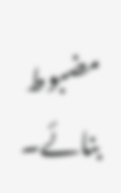مضبوط بنائے۔